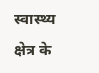स्वास्थ्य क्षेत्र के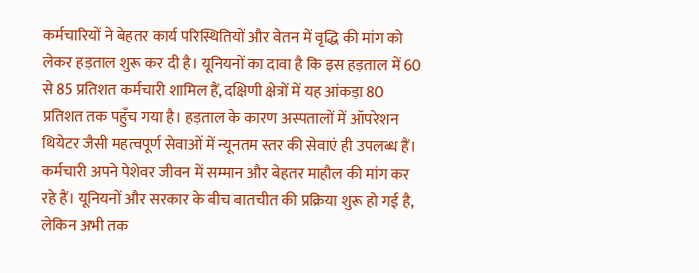कर्मचारियों ने बेहतर कार्य परिस्थितियों और वेतन में वृद्धि की मांग को लेकर हड़ताल शुरू कर दी है। यूनियनों का दावा है कि इस हड़ताल में 60 से 85 प्रतिशत कर्मचारी शामिल हैं, दक्षिणी क्षेत्रों में यह आंकड़ा 80 प्रतिशत तक पहुँच गया है। हड़ताल के कारण अस्पतालों में ऑपरेशन थियेटर जैसी महत्वपूर्ण सेवाओं में न्यूनतम स्तर की सेवाएं ही उपलब्ध हैं। कर्मचारी अपने पेशेवर जीवन में सम्मान और बेहतर माहौल की मांग कर रहे हैं। यूनियनों और सरकार के बीच बातचीत की प्रक्रिया शुरू हो गई है, लेकिन अभी तक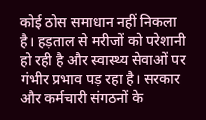कोई ठोस समाधान नहीं निकला है। हड़ताल से मरीजों को परेशानी हो रही है और स्वास्थ्य सेवाओं पर गंभीर प्रभाव पड़ रहा है। सरकार और कर्मचारी संगठनों के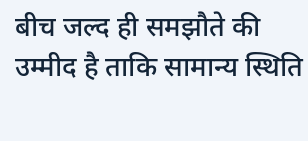बीच जल्द ही समझौते की उम्मीद है ताकि सामान्य स्थिति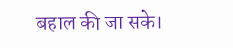बहाल की जा सके।